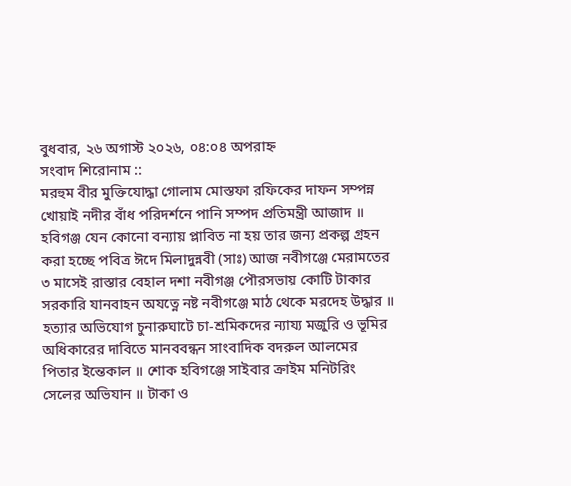বুধবার, ২৬ অগাস্ট ২০২৬, ০৪:০৪ অপরাহ্ন
সংবাদ শিরোনাম ::
মরহুম বীর মুক্তিযোদ্ধা গোলাম মোস্তফা রফিকের দাফন সম্পন্ন খোয়াই নদীর বাঁধ পরিদর্শনে পানি সম্পদ প্রতিমন্ত্রী আজাদ ॥ হবিগঞ্জ যেন কোনো বন্যায় প্লাবিত না হয় তার জন্য প্রকল্প গ্রহন করা হচ্ছে পবিত্র ঈদে মিলাদুন্নবী (সাঃ) আজ নবীগঞ্জে মেরামতের ৩ মাসেই রাস্তার বেহাল দশা নবীগঞ্জ পৌরসভায় কোটি টাকার সরকারি যানবাহন অযত্নে নষ্ট নবীগঞ্জে মাঠ থেকে মরদেহ উদ্ধার ॥ হত্যার অভিযোগ চুনারুঘাটে চা-শ্রমিকদের ন্যায্য মজুরি ও ভূমির অধিকারের দাবিতে মানববন্ধন সাংবাদিক বদরুল আলমের পিতার ইন্তেকাল ॥ শোক হবিগঞ্জে সাইবার ক্রাইম মনিটরিং সেলের অভিযান ॥ টাকা ও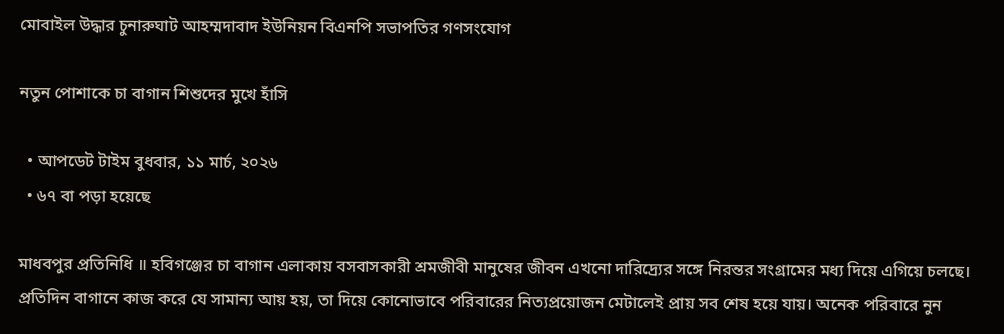মোবাইল উদ্ধার চুনারুঘাট আহম্মদাবাদ ইউনিয়ন বিএনপি সভাপতির গণসংযোগ

নতুন পোশাকে চা বাগান শিশুদের মুখে হাঁসি

  • আপডেট টাইম বুধবার, ১১ মার্চ, ২০২৬
  • ৬৭ বা পড়া হয়েছে

মাধবপুর প্রতিনিধি ॥ হবিগঞ্জের চা বাগান এলাকায় বসবাসকারী শ্রমজীবী মানুষের জীবন এখনো দারিদ্র্যের সঙ্গে নিরন্তর সংগ্রামের মধ্য দিয়ে এগিয়ে চলছে। প্রতিদিন বাগানে কাজ করে যে সামান্য আয় হয়, তা দিয়ে কোনোভাবে পরিবারের নিত্যপ্রয়োজন মেটালেই প্রায় সব শেষ হয়ে যায়। অনেক পরিবারে নুন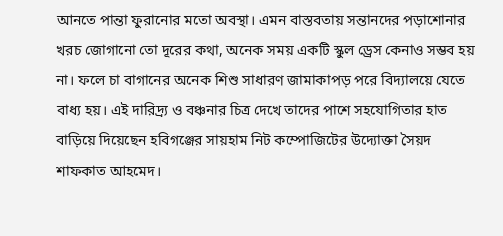আনতে পান্তা ফুরানোর মতো অবস্থা। এমন বাস্তবতায় সন্তানদের পড়াশোনার খরচ জোগানো তো দূরের কথা, অনেক সময় একটি স্কুল ড্রেস কেনাও সম্ভব হয় না। ফলে চা বাগানের অনেক শিশু সাধারণ জামাকাপড় পরে বিদ্যালয়ে যেতে বাধ্য হয়। এই দারিদ্র্য ও বঞ্চনার চিত্র দেখে তাদের পাশে সহযোগিতার হাত বাড়িয়ে দিয়েছেন হবিগঞ্জের সায়হাম নিট কম্পোজিটের উদ্যোক্তা সৈয়দ শাফকাত আহমেদ।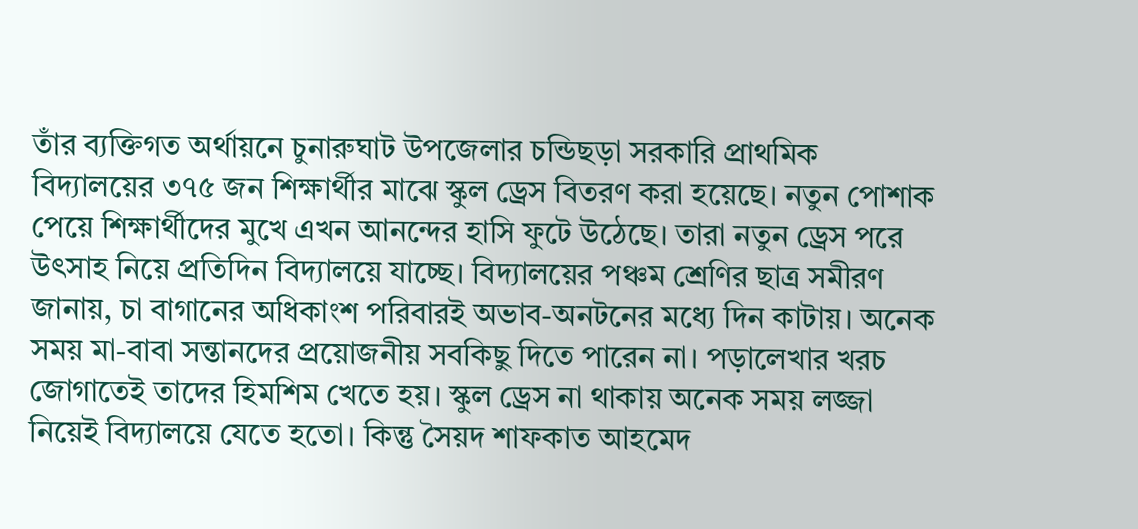তাঁর ব্যক্তিগত অর্থায়নে চুনারুঘাট উপজেলার চন্ডিছড়া সরকারি প্রাথমিক বিদ্যালয়ের ৩৭৫ জন শিক্ষার্থীর মাঝে স্কুল ড্রেস বিতরণ করা হয়েছে। নতুন পোশাক পেয়ে শিক্ষার্থীদের মুখে এখন আনন্দের হাসি ফুটে উঠেছে। তারা নতুন ড্রেস পরে উৎসাহ নিয়ে প্রতিদিন বিদ্যালয়ে যাচ্ছে। বিদ্যালয়ের পঞ্চম শ্রেণির ছাত্র সমীরণ জানায়, চা বাগানের অধিকাংশ পরিবারই অভাব-অনটনের মধ্যে দিন কাটায়। অনেক সময় মা-বাবা সন্তানদের প্রয়োজনীয় সবকিছু দিতে পারেন না। পড়ালেখার খরচ জোগাতেই তাদের হিমশিম খেতে হয়। স্কুল ড্রেস না থাকায় অনেক সময় লজ্জা নিয়েই বিদ্যালয়ে যেতে হতো। কিন্তু সৈয়দ শাফকাত আহমেদ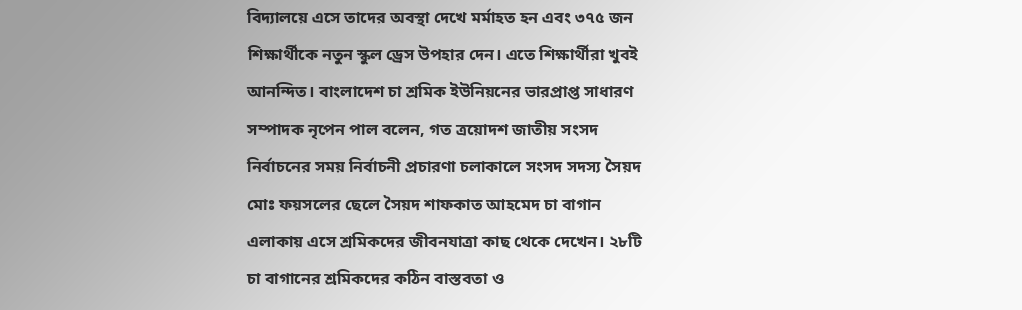বিদ্যালয়ে এসে তাদের অবস্থা দেখে মর্মাহত হন এবং ৩৭৫ জন শিক্ষার্থীকে নতুন স্কুল ড্রেস উপহার দেন। এতে শিক্ষার্থীরা খুবই আনন্দিত। বাংলাদেশ চা শ্রমিক ইউনিয়নের ভারপ্রাপ্ত সাধারণ সম্পাদক নৃপেন পাল বলেন, গত ত্রয়োদশ জাতীয় সংসদ নির্বাচনের সময় নির্বাচনী প্রচারণা চলাকালে সংসদ সদস্য সৈয়দ মোঃ ফয়সলের ছেলে সৈয়দ শাফকাত আহমেদ চা বাগান এলাকায় এসে শ্রমিকদের জীবনযাত্রা কাছ থেকে দেখেন। ২৮টি চা বাগানের শ্রমিকদের কঠিন বাস্তবতা ও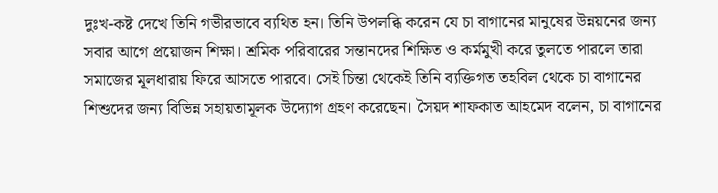দুঃখ-কষ্ট দেখে তিনি গভীরভাবে ব্যথিত হন। তিনি উপলব্ধি করেন যে চা বাগানের মানুষের উন্নয়নের জন্য সবার আগে প্রয়োজন শিক্ষা। শ্রমিক পরিবারের সন্তানদের শিক্ষিত ও কর্মমুখী করে তুলতে পারলে তারা সমাজের মূলধারায় ফিরে আসতে পারবে। সেই চিন্তা থেকেই তিনি ব্যক্তিগত তহবিল থেকে চা বাগানের শিশুদের জন্য বিভিন্ন সহায়তামূলক উদ্যোগ গ্রহণ করেছেন। সৈয়দ শাফকাত আহমেদ বলেন, চা বাগানের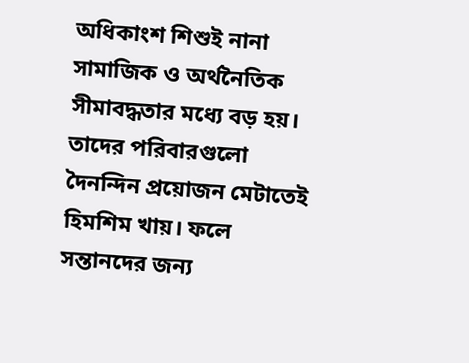অধিকাংশ শিশুই নানা সামাজিক ও অর্থনৈতিক সীমাবদ্ধতার মধ্যে বড় হয়। তাদের পরিবারগুলো দৈনন্দিন প্রয়োজন মেটাতেই হিমশিম খায়। ফলে সন্তানদের জন্য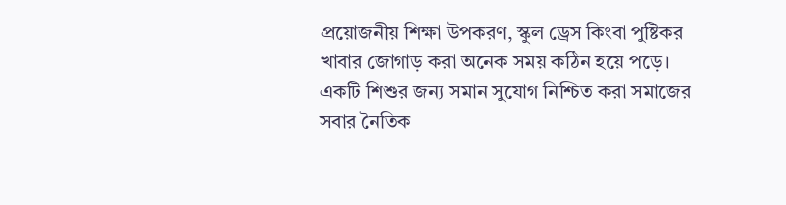প্রয়োজনীয় শিক্ষা উপকরণ, স্কুল ড্রেস কিংবা পুষ্টিকর খাবার জোগাড় করা অনেক সময় কঠিন হয়ে পড়ে। একটি শিশুর জন্য সমান সুযোগ নিশ্চিত করা সমাজের সবার নৈতিক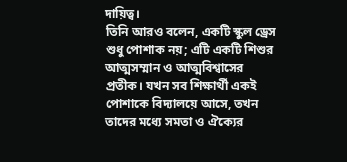দায়িত্ব।
তিনি আরও বলেন, একটি স্কুল ড্রেস শুধু পোশাক নয়; এটি একটি শিশুর আত্মসম্মান ও আত্মবিশ্বাসের প্রতীক। যখন সব শিক্ষার্থী একই পোশাকে বিদ্যালয়ে আসে, তখন তাদের মধ্যে সমতা ও ঐক্যের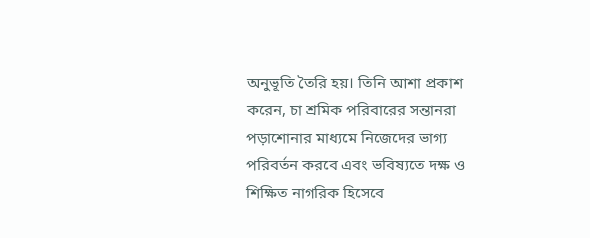অনুভূতি তৈরি হয়। তিনি আশা প্রকাশ করেন, চা শ্রমিক পরিবারের সন্তানরা পড়াশোনার মাধ্যমে নিজেদের ভাগ্য পরিবর্তন করবে এবং ভবিষ্যতে দক্ষ ও শিক্ষিত নাগরিক হিসেবে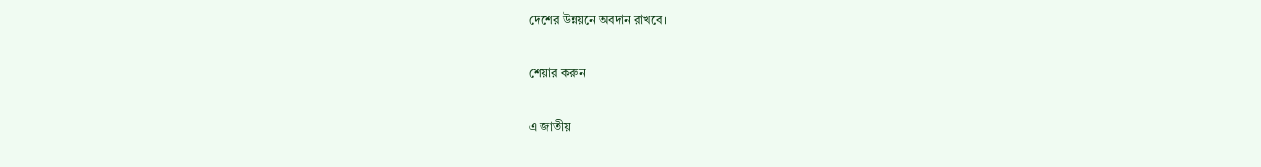দেশের উন্নয়নে অবদান রাখবে।

শেয়ার করুন

এ জাতীয়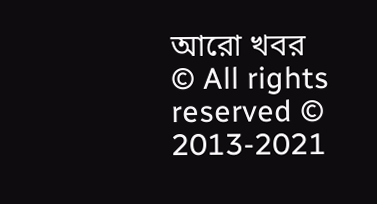আরো খবর
© All rights reserved © 2013-2021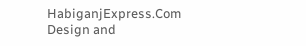HabiganjExpress.Com
Design and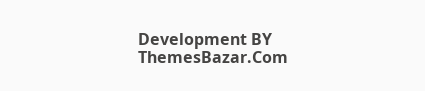Development BY ThemesBazar.Com